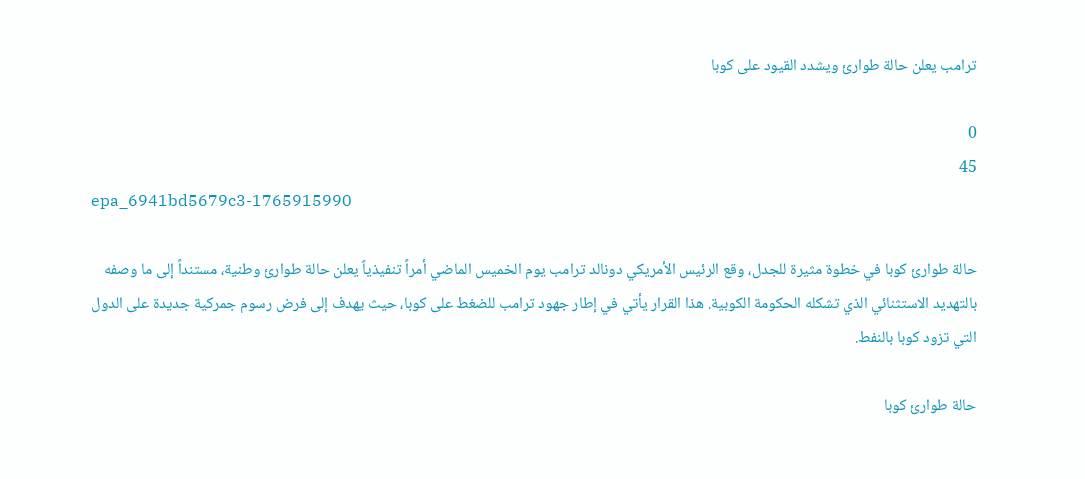ترامب يعلن حالة طوارئ ويشدد القيود على كوبا

0
45
epa_6941bd5679c3-1765915990

حالة طوارئ كوبا في خطوة مثيرة للجدل، وقع الرئيس الأمريكي دونالد ترامب يوم الخميس الماضي أمراً تنفيذياً يعلن حالة طوارئ وطنية، مستنداً إلى ما وصفه بالتهديد الاستثنائي الذي تشكله الحكومة الكوبية. هذا القرار يأتي في إطار جهود ترامب للضغط على كوبا، حيث يهدف إلى فرض رسوم جمركية جديدة على الدول التي تزود كوبا بالنفط.

حالة طوارئ كوبا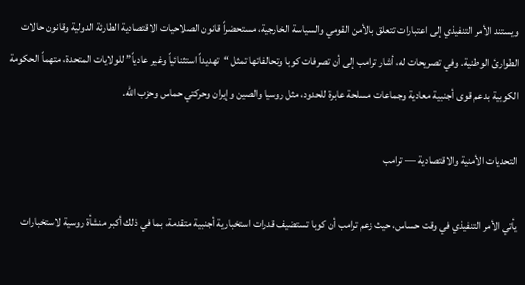ويستند الأمر التنفيذي إلى اعتبارات تتعلق بالأمن القومي والسياسة الخارجية، مستحضراً قانون الصلاحيات الاقتصادية الطارئة الدولية وقانون حالات الطوارئ الوطنية. وفي تصريحات له، أشار ترامب إلى أن تصرفات كوبا وتحالفاتها تمثل “تهديداً استثنائياً وغير عادياً” للولايات المتحدة، متهماً الحكومة الكوبية بدعم قوى أجنبية معادية وجماعات مسلحة عابرة للحدود، مثل روسيا والصين وإيران وحركتي حماس وحزب الله.

التحديات الأمنية والاقتصادية — ترامب

يأتي الأمر التنفيذي في وقت حساس، حيث زعم ترامب أن كوبا تستضيف قدرات استخبارية أجنبية متقدمة، بما في ذلك أكبر منشأة روسية لاستخبارات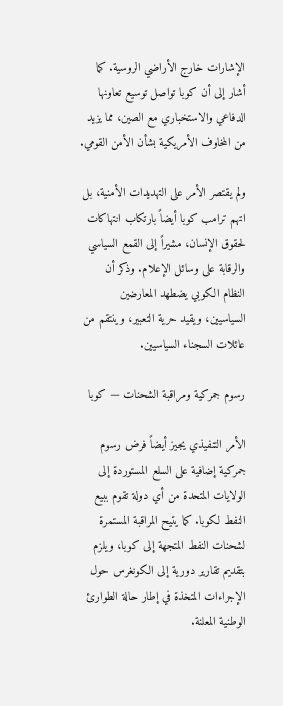الإشارات خارج الأراضي الروسية. كما أشار إلى أن كوبا تواصل توسيع تعاونها الدفاعي والاستخباري مع الصين، مما يزيد من المخاوف الأمريكية بشأن الأمن القومي.

ولم يقتصر الأمر على التهديدات الأمنية، بل اتهم ترامب كوبا أيضاً بارتكاب انتهاكات لحقوق الإنسان، مشيراً إلى القمع السياسي والرقابة على وسائل الإعلام. وذكر أن النظام الكوبي يضطهد المعارضين السياسيين، ويقيد حرية التعبير، وينتقم من عائلات السجناء السياسيين.

رسوم جمركية ومراقبة الشحنات — كوبا

الأمر التنفيذي يجيز أيضاً فرض رسوم جمركية إضافية على السلع المستوردة إلى الولايات المتحدة من أي دولة تقوم ببيع النفط لكوبا. كما يتيح المراقبة المستمرة لشحنات النفط المتجهة إلى كوبا، ويلزم بتقديم تقارير دورية إلى الكونغرس حول الإجراءات المتخذة في إطار حالة الطوارئ الوطنية المعلنة.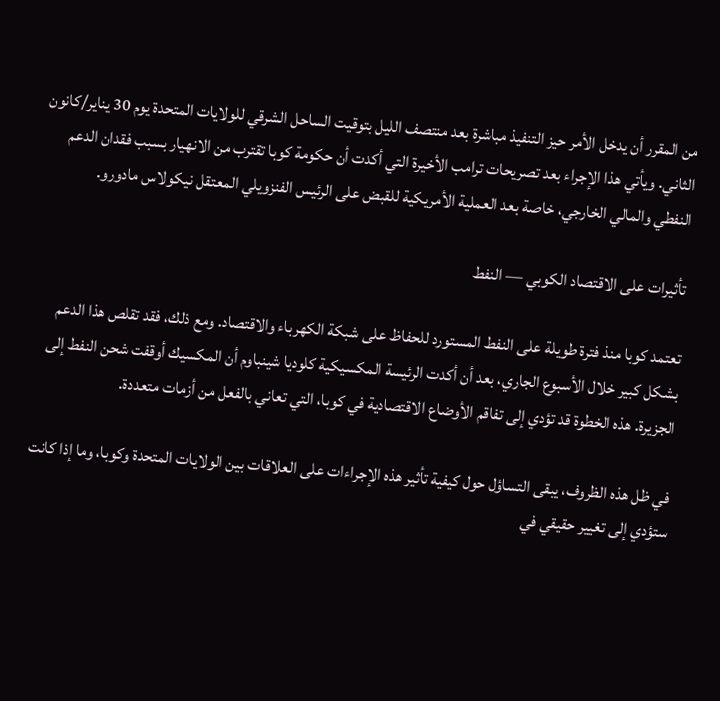من المقرر أن يدخل الأمر حيز التنفيذ مباشرة بعد منتصف الليل بتوقيت الساحل الشرقي للولايات المتحدة يوم 30 يناير/كانون الثاني. ويأتي هذا الإجراء بعد تصريحات ترامب الأخيرة التي أكدت أن حكومة كوبا تقترب من الانهيار بسبب فقدان الدعم النفطي والمالي الخارجي، خاصة بعد العملية الأمريكية للقبض على الرئيس الفنزويلي المعتقل نيكولاس مادورو.

تأثيرات على الاقتصاد الكوبي — النفط

تعتمد كوبا منذ فترة طويلة على النفط المستورد للحفاظ على شبكة الكهرباء والاقتصاد. ومع ذلك، فقد تقلص هذا الدعم بشكل كبير خلال الأسبوع الجاري، بعد أن أكدت الرئيسة المكسيكية كلوديا شينباوم أن المكسيك أوقفت شحن النفط إلى الجزيرة. هذه الخطوة قد تؤدي إلى تفاقم الأوضاع الاقتصادية في كوبا، التي تعاني بالفعل من أزمات متعددة.

في ظل هذه الظروف، يبقى التساؤل حول كيفية تأثير هذه الإجراءات على العلاقات بين الولايات المتحدة وكوبا، وما إذا كانت ستؤدي إلى تغيير حقيقي في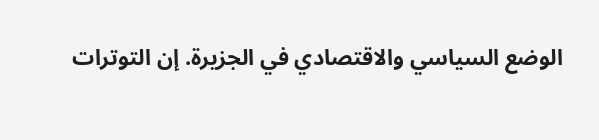الوضع السياسي والاقتصادي في الجزيرة. إن التوترات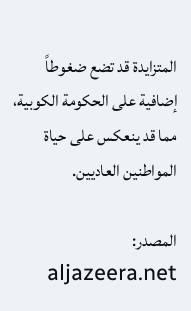المتزايدة قد تضع ضغوطاً إضافية على الحكومة الكوبية، مما قد ينعكس على حياة المواطنين العاديين.

المصدر: aljazeera.net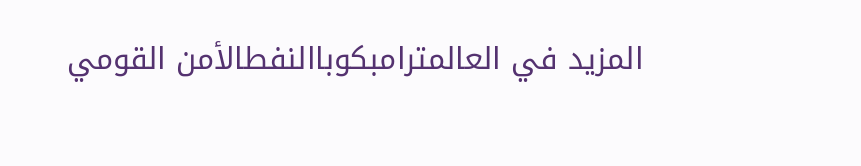المزيد في العالمترامبكوباالنفطالأمن القومي